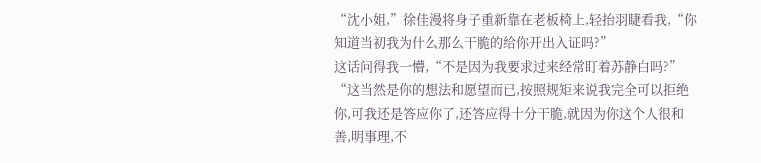“沈小姐,”徐佳漫将身子重新靠在老板椅上,轻抬羽睫看我,“你知道当初我为什么那么干脆的给你开出入证吗?”
这话问得我一懵,“不是因为我要求过来经常盯着苏静白吗?”
“这当然是你的想法和愿望而已,按照规矩来说我完全可以拒绝你,可我还是答应你了,还答应得十分干脆,就因为你这个人很和善,明事理,不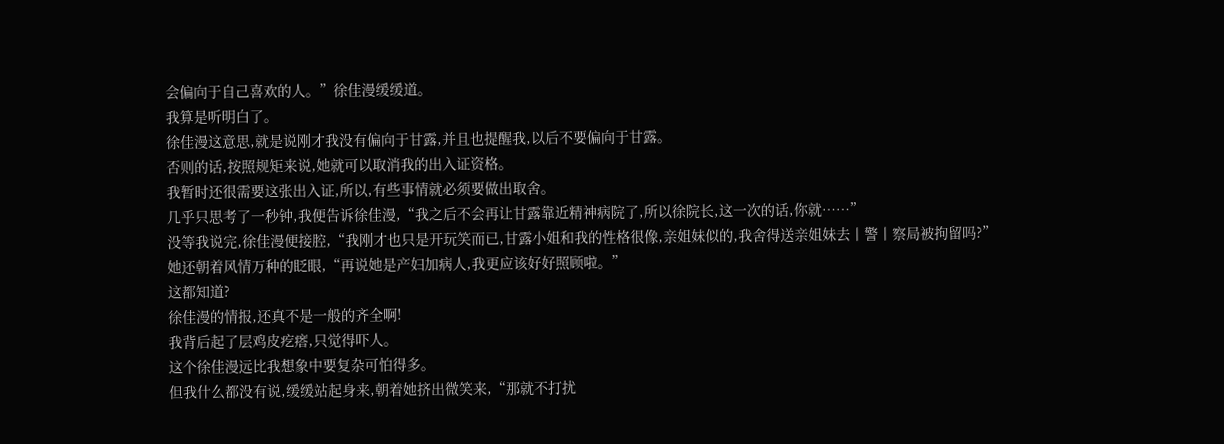会偏向于自己喜欢的人。”徐佳漫缓缓道。
我算是听明白了。
徐佳漫这意思,就是说刚才我没有偏向于甘露,并且也提醒我,以后不要偏向于甘露。
否则的话,按照规矩来说,她就可以取消我的出入证资格。
我暂时还很需要这张出入证,所以,有些事情就必须要做出取舍。
几乎只思考了一秒钟,我便告诉徐佳漫,“我之后不会再让甘露靠近精神病院了,所以徐院长,这一次的话,你就……”
没等我说完,徐佳漫便接腔,“我刚才也只是开玩笑而已,甘露小姐和我的性格很像,亲姐妹似的,我舍得送亲姐妹去丨警丨察局被拘留吗?”
她还朝着风情万种的眨眼,“再说她是产妇加病人,我更应该好好照顾啦。”
这都知道?
徐佳漫的情报,还真不是一般的齐全啊!
我背后起了层鸡皮疙瘩,只觉得吓人。
这个徐佳漫远比我想象中要复杂可怕得多。
但我什么都没有说,缓缓站起身来,朝着她挤出微笑来,“那就不打扰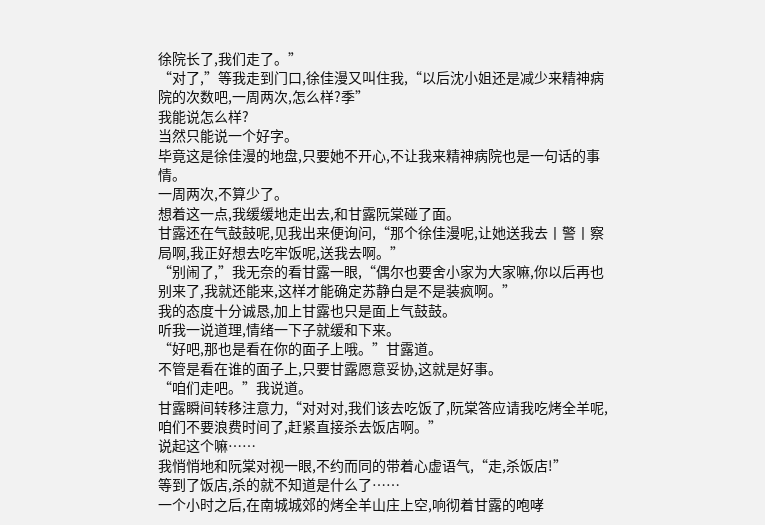徐院长了,我们走了。”
“对了,”等我走到门口,徐佳漫又叫住我,“以后沈小姐还是减少来精神病院的次数吧,一周两次,怎么样?季”
我能说怎么样?
当然只能说一个好字。
毕竟这是徐佳漫的地盘,只要她不开心,不让我来精神病院也是一句话的事情。
一周两次,不算少了。
想着这一点,我缓缓地走出去,和甘露阮棠碰了面。
甘露还在气鼓鼓呢,见我出来便询问,“那个徐佳漫呢,让她送我去丨警丨察局啊,我正好想去吃牢饭呢,送我去啊。”
“别闹了,”我无奈的看甘露一眼,“偶尔也要舍小家为大家嘛,你以后再也别来了,我就还能来,这样才能确定苏静白是不是装疯啊。”
我的态度十分诚恳,加上甘露也只是面上气鼓鼓。
听我一说道理,情绪一下子就缓和下来。
“好吧,那也是看在你的面子上哦。”甘露道。
不管是看在谁的面子上,只要甘露愿意妥协,这就是好事。
“咱们走吧。”我说道。
甘露瞬间转移注意力,“对对对,我们该去吃饭了,阮棠答应请我吃烤全羊呢,咱们不要浪费时间了,赶紧直接杀去饭店啊。”
说起这个嘛……
我悄悄地和阮棠对视一眼,不约而同的带着心虚语气,“走,杀饭店!”
等到了饭店,杀的就不知道是什么了……
一个小时之后,在南城城郊的烤全羊山庄上空,响彻着甘露的咆哮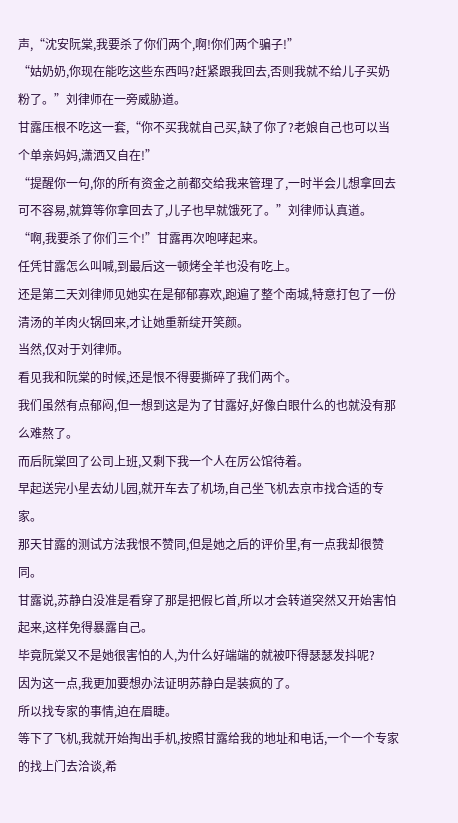声,“沈安阮棠,我要杀了你们两个,啊!你们两个骗子!”
“姑奶奶,你现在能吃这些东西吗?赶紧跟我回去,否则我就不给儿子买奶粉了。”刘律师在一旁威胁道。
甘露压根不吃这一套,“你不买我就自己买,缺了你了?老娘自己也可以当个单亲妈妈,潇洒又自在!”
“提醒你一句,你的所有资金之前都交给我来管理了,一时半会儿想拿回去可不容易,就算等你拿回去了,儿子也早就饿死了。”刘律师认真道。
“啊,我要杀了你们三个!”甘露再次咆哮起来。
任凭甘露怎么叫喊,到最后这一顿烤全羊也没有吃上。
还是第二天刘律师见她实在是郁郁寡欢,跑遍了整个南城,特意打包了一份清汤的羊肉火锅回来,才让她重新绽开笑颜。
当然,仅对于刘律师。
看见我和阮棠的时候,还是恨不得要撕碎了我们两个。
我们虽然有点郁闷,但一想到这是为了甘露好,好像白眼什么的也就没有那么难熬了。
而后阮棠回了公司上班,又剩下我一个人在厉公馆待着。
早起送完小星去幼儿园,就开车去了机场,自己坐飞机去京市找合适的专家。
那天甘露的测试方法我恨不赞同,但是她之后的评价里,有一点我却很赞同。
甘露说,苏静白没准是看穿了那是把假匕首,所以才会转道突然又开始害怕起来,这样免得暴露自己。
毕竟阮棠又不是她很害怕的人,为什么好端端的就被吓得瑟瑟发抖呢?
因为这一点,我更加要想办法证明苏静白是装疯的了。
所以找专家的事情,迫在眉睫。
等下了飞机,我就开始掏出手机,按照甘露给我的地址和电话,一个一个专家的找上门去洽谈,希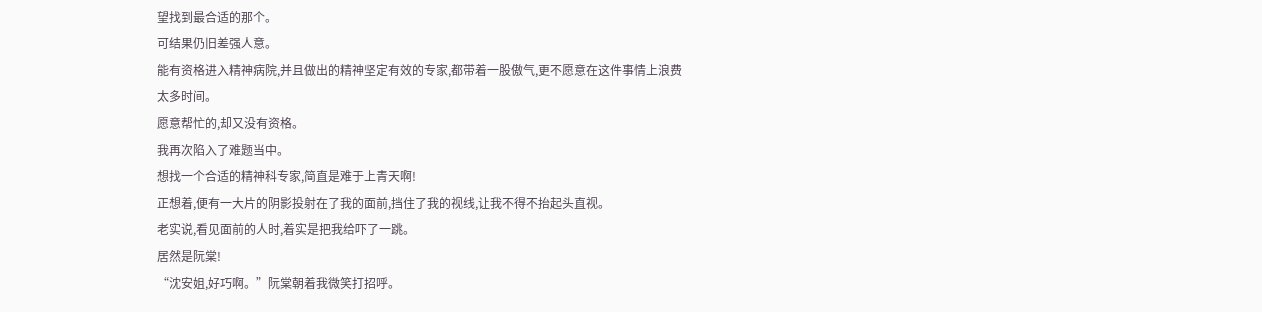望找到最合适的那个。
可结果仍旧差强人意。
能有资格进入精神病院,并且做出的精神坚定有效的专家,都带着一股傲气,更不愿意在这件事情上浪费太多时间。
愿意帮忙的,却又没有资格。
我再次陷入了难题当中。
想找一个合适的精神科专家,简直是难于上青天啊!
正想着,便有一大片的阴影投射在了我的面前,挡住了我的视线,让我不得不抬起头直视。
老实说,看见面前的人时,着实是把我给吓了一跳。
居然是阮棠!
“沈安姐,好巧啊。”阮棠朝着我微笑打招呼。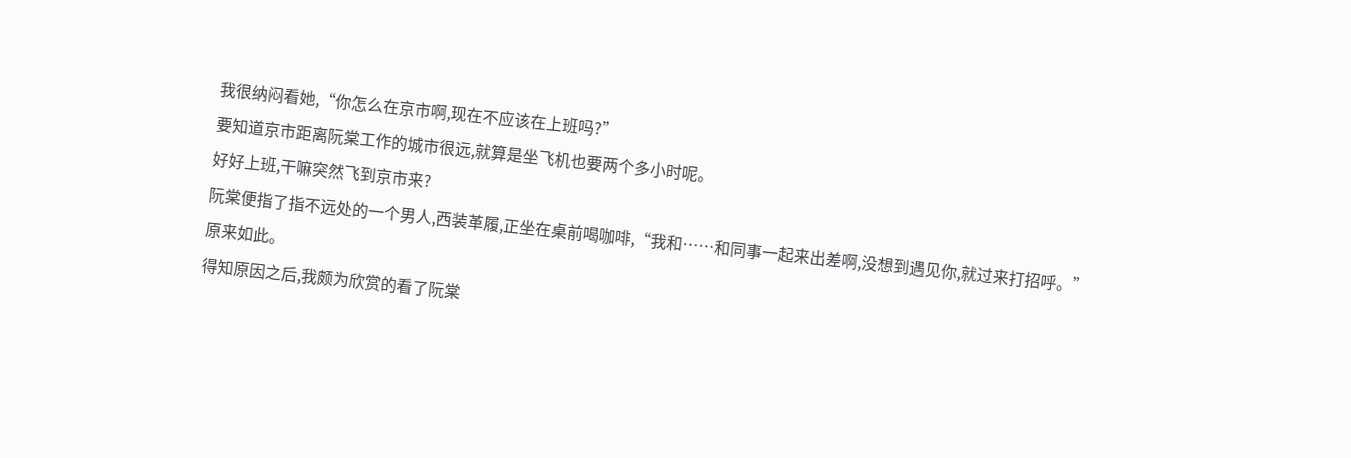我很纳闷看她,“你怎么在京市啊,现在不应该在上班吗?”
要知道京市距离阮棠工作的城市很远,就算是坐飞机也要两个多小时呢。
好好上班,干嘛突然飞到京市来?
阮棠便指了指不远处的一个男人,西装革履,正坐在桌前喝咖啡,“我和……和同事一起来出差啊,没想到遇见你,就过来打招呼。”
原来如此。
得知原因之后,我颇为欣赏的看了阮棠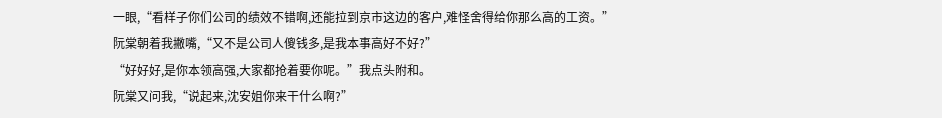一眼,“看样子你们公司的绩效不错啊,还能拉到京市这边的客户,难怪舍得给你那么高的工资。”
阮棠朝着我撇嘴,“又不是公司人傻钱多,是我本事高好不好?”
“好好好,是你本领高强,大家都抢着要你呢。”我点头附和。
阮棠又问我,“说起来,沈安姐你来干什么啊?”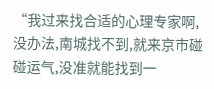“我过来找合适的心理专家啊,没办法,南城找不到,就来京市碰碰运气,没准就能找到一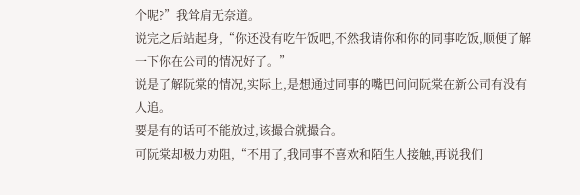个呢?”我耸肩无奈道。
说完之后站起身,“你还没有吃午饭吧,不然我请你和你的同事吃饭,顺便了解一下你在公司的情况好了。”
说是了解阮棠的情况,实际上,是想通过同事的嘴巴问问阮棠在新公司有没有人追。
要是有的话可不能放过,该撮合就撮合。
可阮棠却极力劝阻,“不用了,我同事不喜欢和陌生人接触,再说我们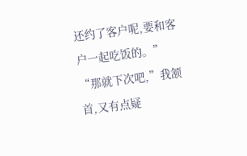还约了客户呢,要和客户一起吃饭的。”
“那就下次吧,”我颔首,又有点疑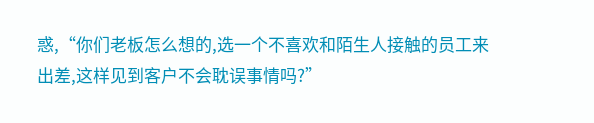惑,“你们老板怎么想的,选一个不喜欢和陌生人接触的员工来出差,这样见到客户不会耽误事情吗?”